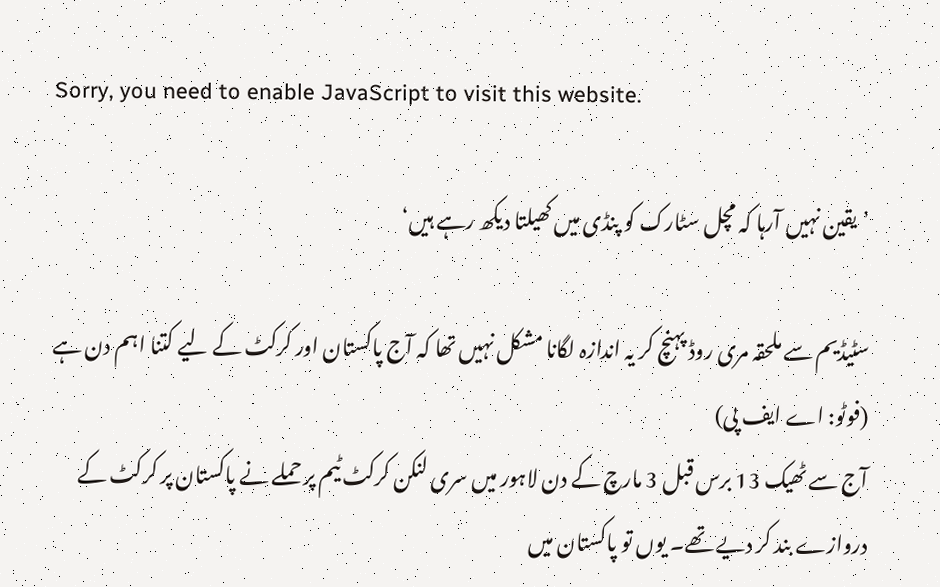Sorry, you need to enable JavaScript to visit this website.

’یقین نہیں آرہا کہ مچل سٹارک کو پنڈی میں کھیلتا دیکھ رہے ہیں‘

سٹیڈیم سے ملحقہ مری روڈ پہنچ کر یہ اندازہ لگانا مشکل نہیں تھا کہ آج پاکستان اور کرکٹ کے لیے کتنا اہم دن ہے (فوٹو: اے ایف پی)
آج سے ٹھیک 13 برس قبل 3 مارچ کے دن لاہور میں سری لنکن کرکٹ ٹیم پر حملے نے پاکستان پر کرکٹ کے دروازے بند کر دیے تھے۔ یوں تو پاکستان میں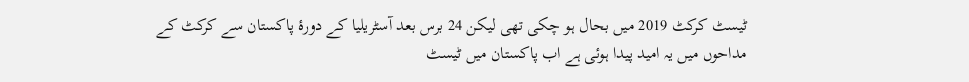ٹیسٹ کرکٹ 2019 میں بحال ہو چکی تھی لیکن 24 برس بعد آسٹریلیا کے دورۂ پاکستان سے کرکٹ کے مداحوں میں یہ امید پیدا ہوئی ہے اب پاکستان میں ٹیسٹ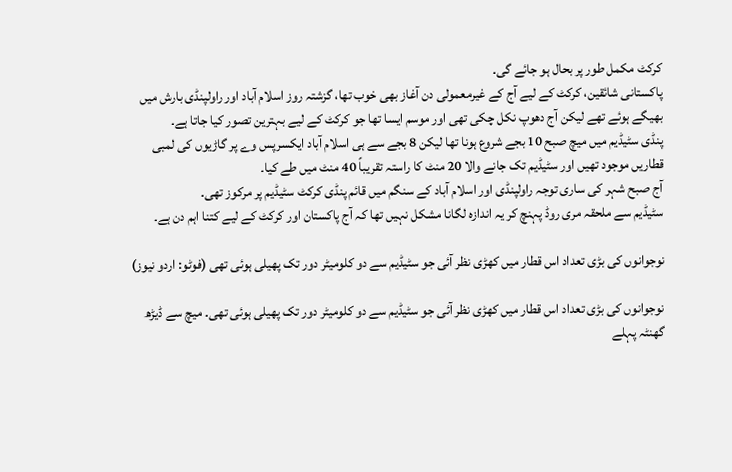کرکٹ مکمل طور پر بحال ہو جائے گی۔
پاکستانی شائقین، کرکٹ کے لیے آج کے غیرمعمولی دن آغاز بھی خوب تھا، گزشتہ روز اسلام آباد اور راولپنڈی بارش میں بھیگے ہوئے تھے لیکن آج دھوپ نکل چکی تھی اور موسم ایسا تھا جو کرکٹ کے لیے بہترین تصور کیا جاتا ہے۔
پنڈی سٹیڈیم میں میچ صبح 10 بجے شروع ہونا تھا لیکن 8 بجے سے ہی اسلام آباد ایکسرپس وے پر گاڑیوں کی لمبی قطاریں موجود تھیں اور سٹیڈیم تک جانے والا 20 منٹ کا راستہ تقریباً 40 منٹ میں طے کیا۔
آج صبح شہر کی ساری توجہ راولپنڈی اور اسلام آباد کے سنگم میں قائم پنڈی کرکٹ سٹیڈیم پر مرکوز تھی۔
سٹیڈیم سے ملحقہ مری روڈ پہنچ کر یہ اندازہ لگانا مشکل نہیں تھا کہ آج پاکستان اور کرکٹ کے لیے کتنا اہم دن ہے۔

نوجوانوں کی بڑی تعداد اس قطار میں کھڑی نظر آئی جو سٹیڈیم سے دو کلومیٹر دور تک پھیلی ہوئی تھی (فوٹو: اردو نیوز)

نوجوانوں کی بڑی تعداد اس قطار میں کھڑی نظر آئی جو سٹیڈیم سے دو کلومیٹر دور تک پھیلی ہوئی تھی۔ میچ سے ڈیڑھ گھنٹہ پہلے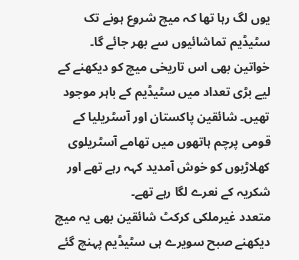یوں لگ رہا تھا کہ میچ شروع ہونے تک سٹیڈیم تماشائیوں سے بھر جائے گا۔
خواتین بھی اس تاریخی میچ کو دیکھنے کے لیے بڑی تعداد میں سٹیڈیم کے باہر موجود تھیں۔ شائقین پاکستان اور آسٹریلیا کے قومی پرچم ہاتھوں میں تھامے آسٹریلوی کھلاڑیوں کو خوش آمدید کہہ رہے تھے اور شکریہ کے نعرے لگا رہے تھے۔
متعدد غیرملکی کرکٹ شائقین بھی یہ میچ دیکھنے صبح سویرے ہی سٹیڈیم پہنچ گئے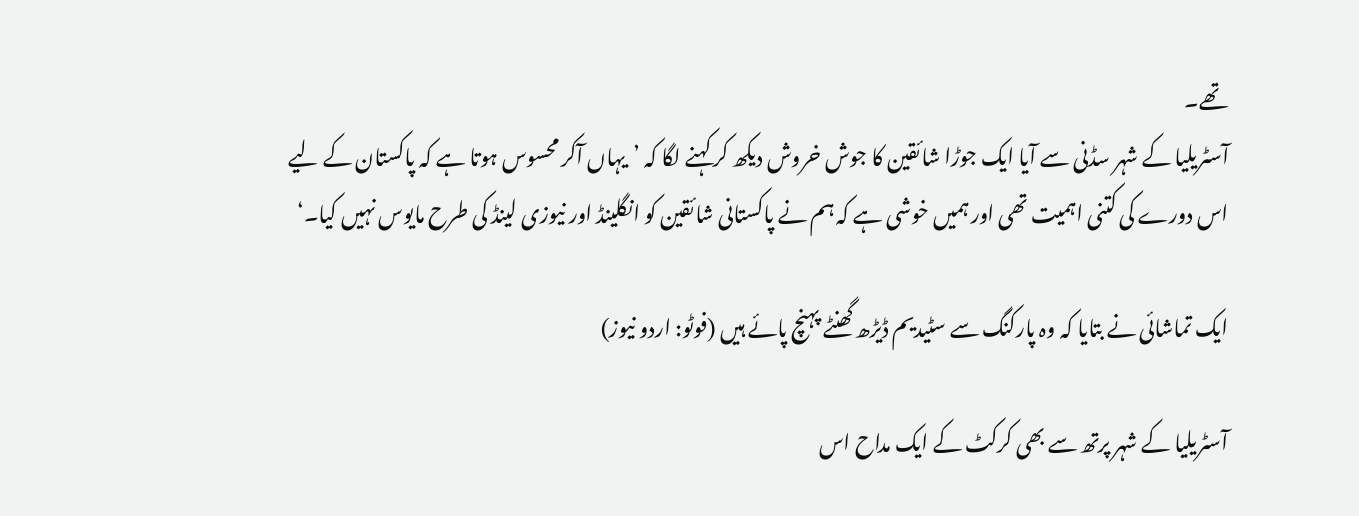تھے۔
آسٹریلیا کے شہر سڈنی سے آیا ایک جوڑا شائقین کا جوش خروش دیکھ کر کہنے لگا کہ ’یہاں آکر محسوس ہوتا ہے کہ پاکستان کے لیے اس دورے کی کتنی اہمیت تھی اور ہمیں خوشی ہے کہ ہم نے پاکستانی شائقین کو انگلینڈ اور نیوزی لینڈ کی طرح مایوس نہیں کیا۔‘

ایک تماشائی نے بتایا کہ وہ پارکنگ سے سٹیدیم ڈیڑھ گھنٹے پہنچ پائے ہیں (فوٹو: اردو نیوز)

آسٹریلیا کے شہر پرتھ سے بھی کرکٹ کے ایک مداح اس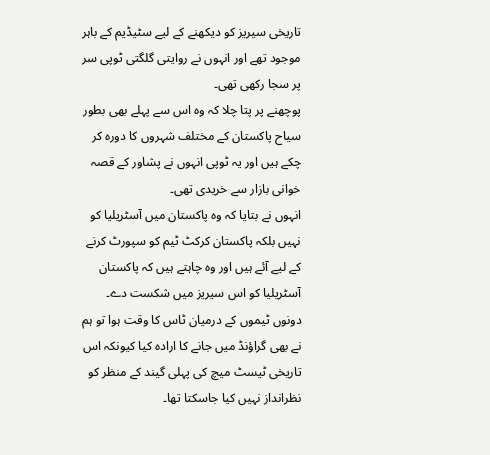تاریخی سیریز کو دیکھنے کے لیے سٹیڈیم کے باہر موجود تھے اور انہوں نے روایتی گلگتی ٹوپی سر پر سجا رکھی تھی۔
پوچھنے پر پتا چلا کہ وہ اس سے پہلے بھی بطور سیاح پاکستان کے مختلف شہروں کا دورہ کر چکے ہیں اور یہ ٹوپی انہوں نے پشاور کے قصہ خوانی بازار سے خریدی تھی۔
انہوں نے بتایا کہ وہ پاکستان میں آسٹریلیا کو نہیں بلکہ پاکستان کرکٹ ٹیم کو سپورٹ کرنے کے لیے آئے ہیں اور وہ چاہتے ہیں کہ پاکستان آسٹریلیا کو اس سیریز میں شکست دے۔
دونوں ٹیموں کے درمیان ٹاس کا وقت ہوا تو ہم نے بھی گراؤنڈ میں جانے کا ارادہ کیا کیونکہ اس تاریخی ٹیسٹ میچ کی پہلی گیند کے منظر کو نظرانداز نہیں کیا جاسکتا تھا۔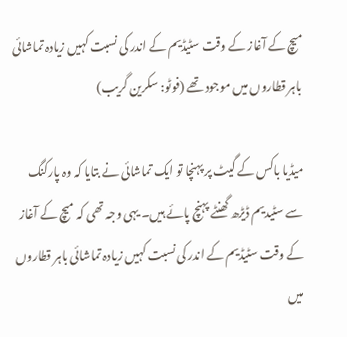میچ کے آغاز کے وقت سٹیڈیم کے اندر کی نسبت کہیں زیادہ تماشائی باہر قطاروں میں موجود تھے (فوٹو: سکرین گریب)

میڈیا باکس کے گیٹ پر پہنچا تو ایک تماشائی نے بتایا کہ وہ پارکنگ سے سٹیدیم ڈیڑھ گھنٹے پہنچ پائے ہیں۔ یہی وجہ تھی کہ میچ کے آغاز کے وقت سٹیڈیم کے اندر کی نسبت کہیں زیادہ تماشائی باہر قطاروں میں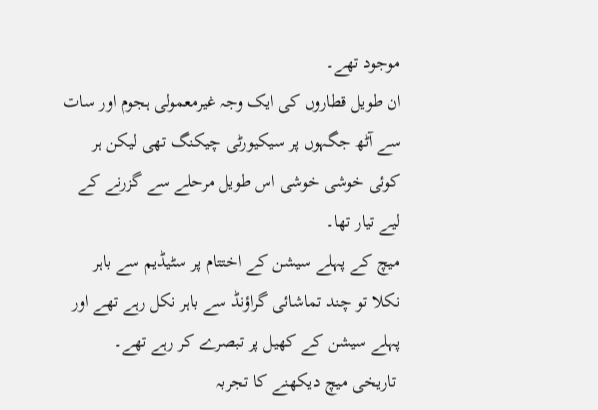موجود تھے۔
ان طویل قطاروں کی ایک وجہ غیرمعمولی ہجوم اور سات سے آٹھ جگہوں پر سیکیورٹی چیکنگ تھی لیکن ہر کوئی خوشی خوشی اس طویل مرحلے سے گزرنے کے لیے تیار تھا۔
میچ کے پہلے سیشن کے اختتام پر سٹیڈیم سے باہر نکلا تو چند تماشائی گراؤنڈ سے باہر نکل رہے تھے اور پہلے سیشن کے کھیل پر تبصرے کر رہے تھے۔
 تاریخی میچ دیکھنے کا تجربہ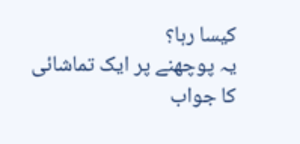کیسا رہا؟
یہ پوچھنے پر ایک تماشائی کا جواب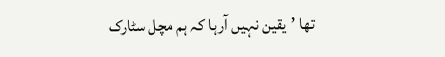تھا ’یقین نہیں آرہا کہ ہم مچل سٹارک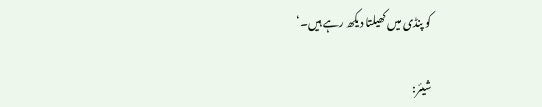کو پنڈی میں کھیلتا دیکھ رہے ہیں۔‘

شیئر: